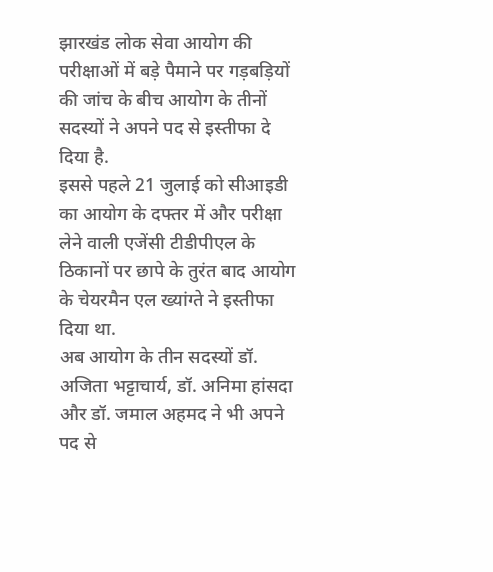झारखंड लोक सेवा आयोग की परीक्षाओं में बड़े पैमाने पर गड़बड़ियों की जांच के बीच आयोग के तीनों सदस्यों ने अपने पद से इस्तीफा दे दिया है.
इससे पहले 21 जुलाई को सीआइडी का आयोग के दफ्तर में और परीक्षा लेने वाली एजेंसी टीडीपीएल के ठिकानों पर छापे के तुरंत बाद आयोग के चेयरमैन एल ख्यांग्ते ने इस्तीफा दिया था.
अब आयोग के तीन सदस्यों डॉ. अजिता भट्टाचार्य, डॉ. अनिमा हांसदा और डॉ. जमाल अहमद ने भी अपने पद से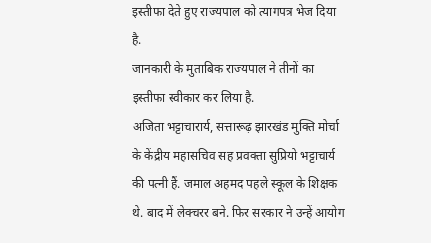इस्तीफा देते हुए राज्यपाल को त्यागपत्र भेज दिया है.
जानकारी के मुताबिक राज्यपाल ने तीनों का इस्तीफा स्वीकार कर लिया है.
अजिता भट्टाचारार्य, सत्तारूढ़ झारखंड मुक्ति मोर्चा के केंद्रीय महासचिव सह प्रवक्ता सुप्रियो भट्टाचार्य की पत्नी हैं. जमाल अहमद पहले स्कूल के शिक्षक थे. बाद में लेक्चरर बने. फिर सरकार ने उन्हें आयोग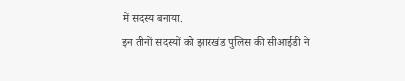में सदस्य बनाया.
इन तीनों सदस्यों को झारखंड पुलिस की सीआईडी ने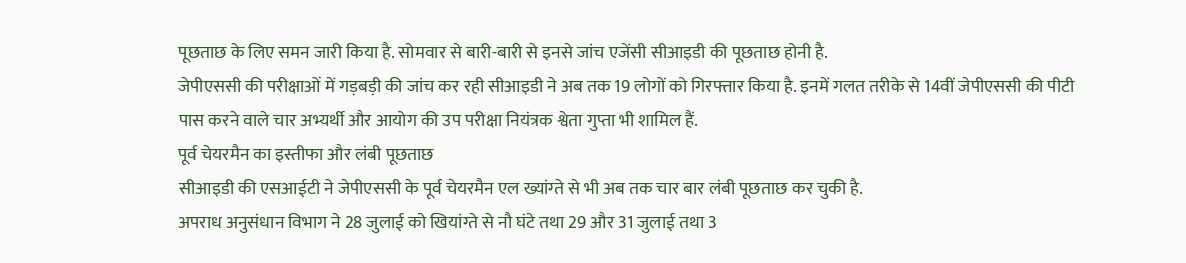पूछताछ के लिए समन जारी किया है. सोमवार से बारी-बारी से इनसे जांच एजेंसी सीआइडी की पूछताछ होनी है.
जेपीएससी की परीक्षाओं में गड़बड़ी की जांच कर रही सीआइडी ने अब तक 19 लोगों को गिरफ्तार किया है. इनमें गलत तरीके से 14वीं जेपीएससी की पीटी पास करने वाले चार अभ्यर्थी और आयोग की उप परीक्षा नियंत्रक श्वेता गुप्ता भी शामिल हैं.
पूर्व चेयरमैन का इस्तीफा और लंबी पूछताछ
सीआइडी की एसआईटी ने जेपीएससी के पूर्व चेयरमैन एल ख्यांग्ते से भी अब तक चार बार लंबी पूछताछ कर चुकी है.
अपराध अनुसंधान विभाग ने 28 जुलाई को खियांग्ते से नौ घंटे तथा 29 और 31 जुलाई तथा 3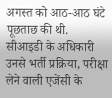अगस्त को आठ-आठ घंटे पूछताछ की थी.
सीआइडी के अधिकारी उनसे भर्ती प्रक्रिया, परीक्षा लेने वाली एजेंसी के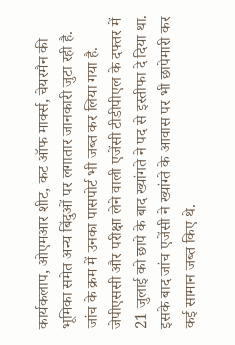कार्यकलाप, ओएमआर शीट, कट ऑफ मार्क्स, चेयरमैन की भूमिका समेत अन्य बिंदुओं पर लगातार जानकारी जुटा रही है.
जांच के क्रम में उनका पासपोर्ट भी जब्त कर लिया गया है. जेपीएससी और परीक्षा लेने वाली एजेंसी टीडीपीएल के दफ्तर में 21 जुलाई को छापे के बाद ख्यांगते ने पद से इस्तीफा दे दिया था.
इसके बाद जांच एजेंसी ने ख्यांग्ते के आवास पर भी छापेमारी कर कई सामान जब्त किए थे.